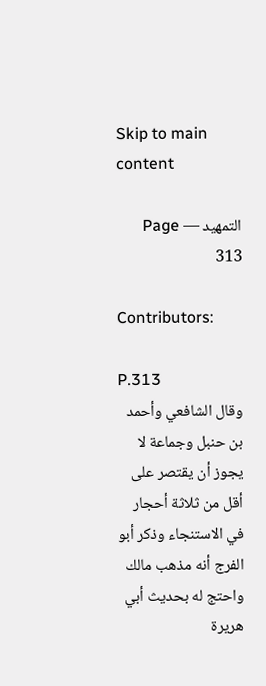Skip to main content

التمهيد — Page 313

Contributors:

P.313
وقال الشافعي وأحمد بن حنبل وجماعة لا يجوز أن يقتصر على أقل من ثلاثة أحجار في الاستنجاء وذكر أبو الفرج أنه مذهب مالك واحتج له بحديث أبي هريرة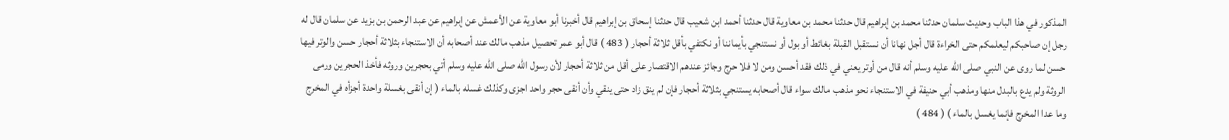المذكور في هذا الباب وحديث سلمان حدثنا محمد بن إبراهيم قال حدثنا محمد بن معاوية قال حدثنا أحمد ابن شعيب قال حدثنا إسحاق بن إبراهيم قال أخبرنا أبو معاوية عن الأعمش عن إبراهيم عن عبد الرحمن بن بزيد عن سلمان قال له رجل إن صاحبكم ليعلمكم حتى الخراءة قال أجل نهانا أن نستقبل القبلة بغائط أو بول أو نستنجي بأيماننا أو نكتفي بأقل ثلاثة أحجار ( 483 ) قال أبو عمر تحصيل مذهب مالك عند أصحابه أن الاستنجاء بثلاثة أحجار حسن والوتر فيها حسن لما روى عن النبي صلى الله عليه وسلم أنه قال من أوتر يعني في ذلك فقد أحسن ومن لا فلا حرج وجائز عندهم الاقتصار على أقل من ثلاثة أحجار لأن رسول الله صلى الله عليه وسلم أتي بحجرين وروثه فأخذ الحجرين ورمى الروثة ولم يدع بالبدل منها ومذهب أبي حنيفة في الاستنجاء نحو مذهب مالك سواء قال أصحابه يستنجي بثلاثة أحجار فإن لم ينق زاد حتى ينقي وأن أنقى حجر واحد اجزى وكذلك غسله بالماء ( إن أنقى بغسلة واحدة أجزأه في المخرج وما عدا المخرج فإنما يغسل بالماء ) ( 484 )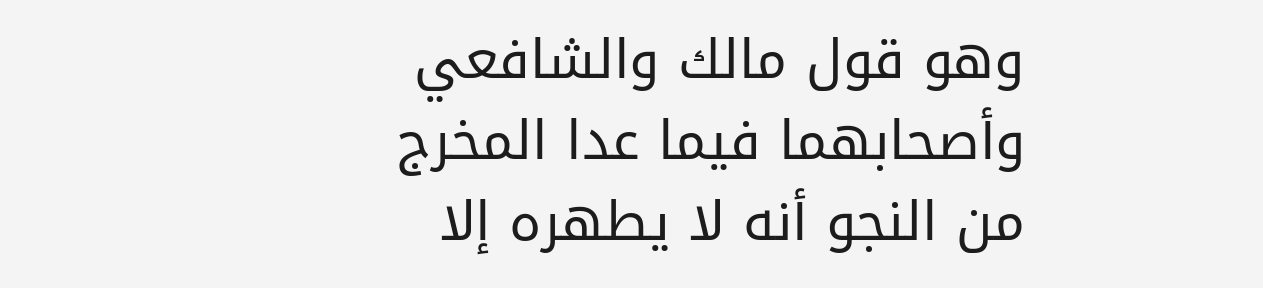وهو قول مالك والشافعي وأصحابهما فيما عدا المخرج من النجو أنه لا يطهره إلا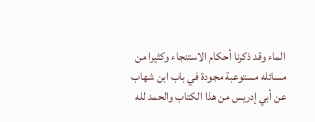الماء وقد ذكرنا أحكام الاستنجاء وكثيرا من مسائله مستوعبة مجودة في باب ابن شهاب عن أبي إدريس من هذا الكتاب والحمد لله